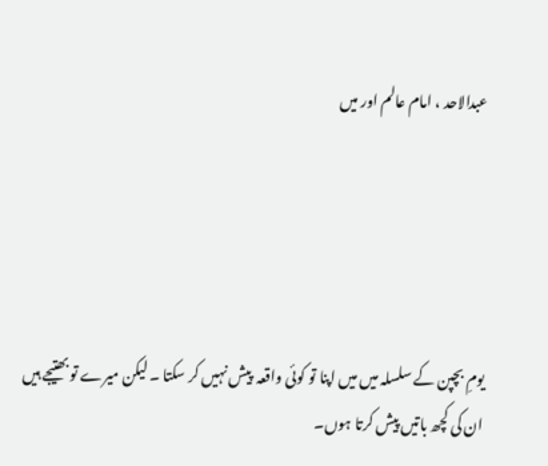عبدالاحد ، امام عالم اور میں





یومِ بچپن کے سلسلہ میں میں اپنا تو کوئی واقعہ  پیش نہیں کر سکتا ۔ لیکن میرے تو بھتیجے ہیں ان کی کچھ باتیں پیش کرتا ہوں۔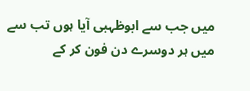میں جب سے ابوظہبی آیا ہوں تب سے میں ہر دوسرے دن فون کر کے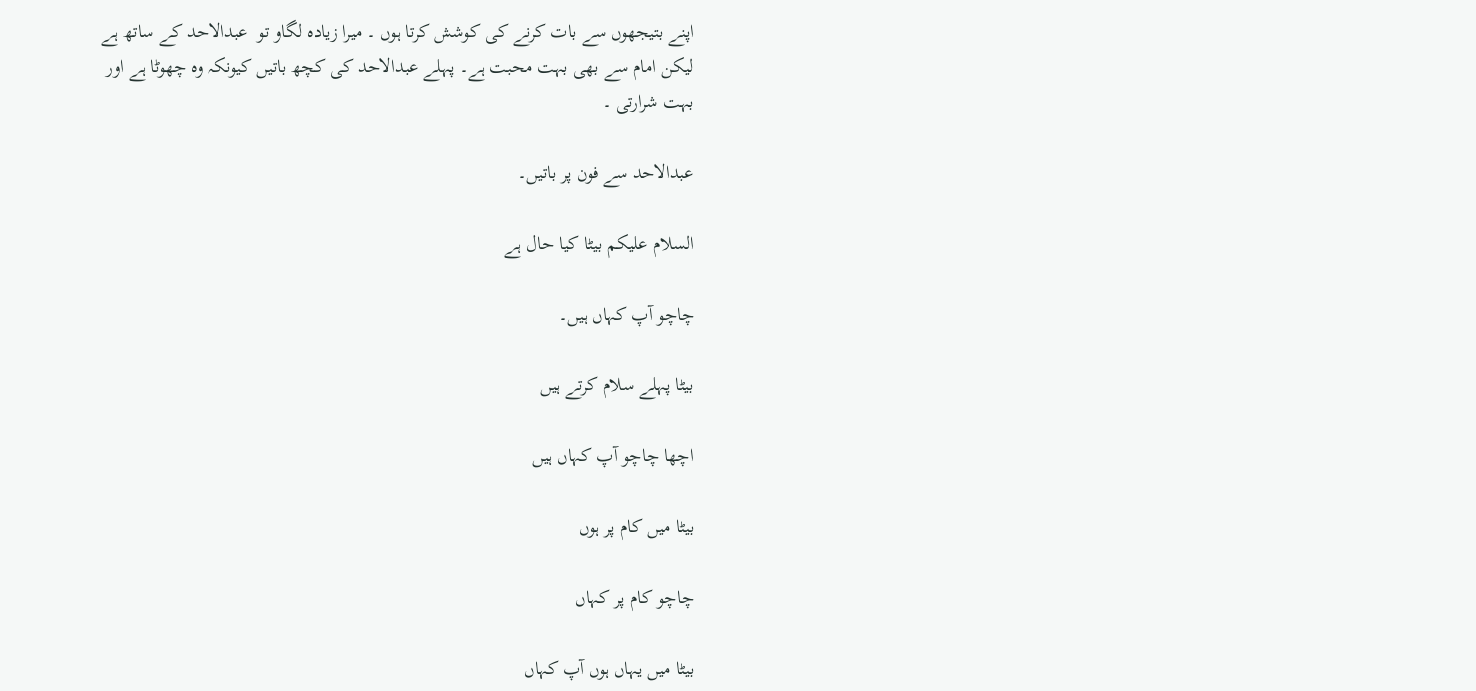اپنے بتیجھوں سے بات کرنے کی کوشش کرتا ہوں ۔ میرا زیادہ لگاو تو  عبدالاحد کے ساتھ ہے لیکن امام سے بھی بہت محبت ہے۔ پہلے عبدالاحد کی کچھ باتیں کیونکہ وہ چھوٹا ہے اور بہت شرارتی ۔

عبدالاحد سے فون پر باتیں۔

السلام علیکم بیٹا کیا حال ہے

چاچو آپ کہاں ہیں۔

بیٹا پہلے سلام کرتے ہیں

اچھا چاچو آپ کہاں ہیں

بیٹا میں کام پر ہوں

چاچو کام پر کہاں

بیٹا میں یہاں ہوں آپ کہاں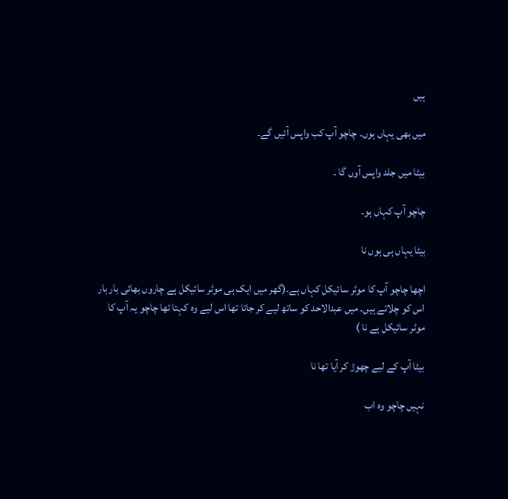ہیں

میں بھی یہاں ہوں۔ چاچو آپ کب واپس آئیں گے۔

بیٹا میں جلد واپس آوں گا ۔

چاچو آپ کہاں ہو۔

بیٹا یہاں ہی ہوں نا

اچھا چاچو آپ کا موٹر سائیکل کہاں ہے۔(گھر میں ایک ہی موٹر سائیکل ہے چاروں بھائی بار بار اس کو چلاتے ہیں۔ میں عبدالاحد کو ساتھ لیے کر جاتا تھا اس لیے وہ کہتا تھا چاچو یہ آپ کا موٹر سائیکل ہے نا )

بیٹا آپ کے لیے چھوڑ کر آیا تھا نا

نہیں چاچو وہ اب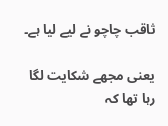ثاقب چاچو نے لیے لیا ہے۔

یعنی مجھے شکایت لگا رہا تھا کہ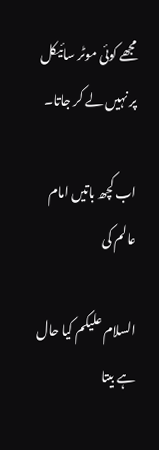مجھے کوئی موٹر سائیکل پر نہیں لے کر جاتا۔

اب کچھ باتیں امام عالم کی

السلام علیکم کیا حال ہے بیتا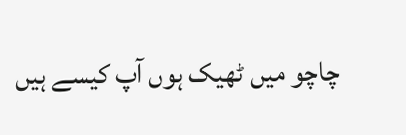چاچو میں ٹھیک ہوں آپ کیسے ہیں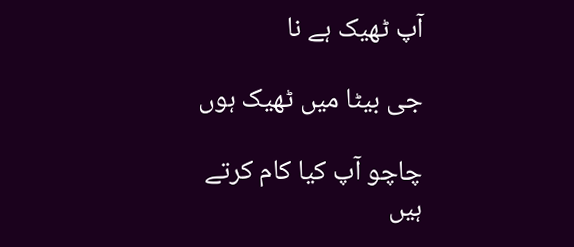آپ ٹھیک ہے نا

جی بیٹا میں ٹھیک ہوں

چاچو آپ کیا کام کرتے ہیں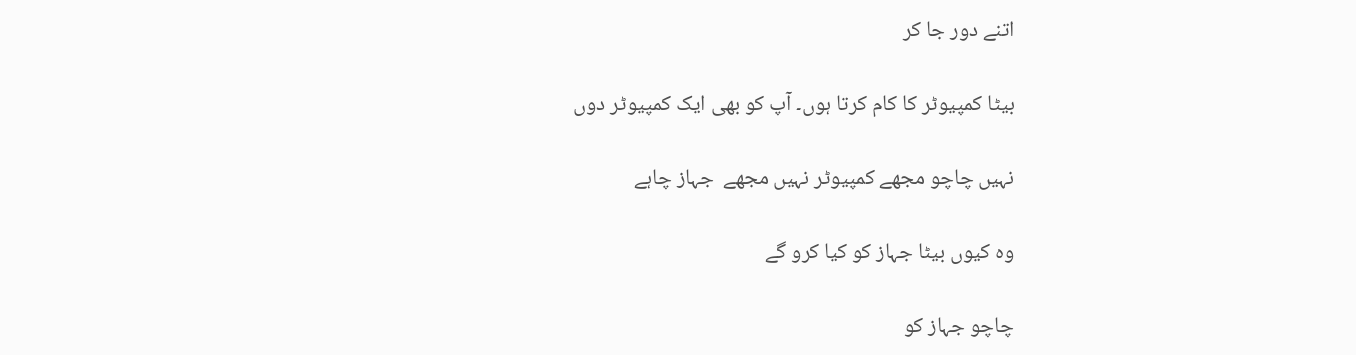اتنے دور جا کر

بیٹا کمپیوٹر کا کام کرتا ہوں۔ آپ کو بھی ایک کمپیوٹر دوں

نہیں چاچو مجھے کمپیوٹر نہیں مجھے  جہاز چاہے

وہ کیوں بیٹا جہاز کو کیا کرو گے

چاچو جہاز کو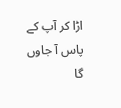اڑا کر آپ کے پاس آ جاوں گا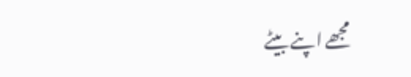مجھے اپنے بیٹے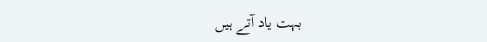بہت یاد آتے ہیں